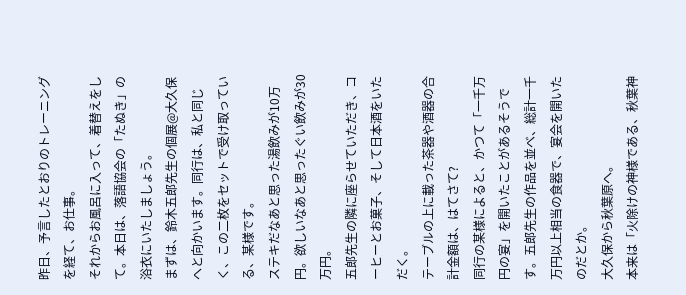昨日、予言したとおりのトレーニングを経て、お仕事。
それからお風呂に入って、着替えをして。本日は、落語協会の「たぬき」の浴衣にいたしましょう。
まずは、鈴木五郎先生の個展@大久保へと向かいます。同行は、私と同じく、この二枚をセットで受け取っている、某様です。
ステキだなあと思った湯飲みが10万円。欲しいなあと思ったぐい飲みが30万円。
五郎先生の隣に座らせていただき、コーヒーとお菓子、そして日本酒をいただく。
テーブルの上に載った茶器や酒器の合計金額は、はてさて?
同行の某様によると、かつて「一千万円の宴」を開いたことがあるそうです。五郎先生の作品を並べ、総計一千万円以上相当の食器で、宴会を開いたのだとか。
大久保から秋葉原へ。
本来は「火除けの神様である、秋葉神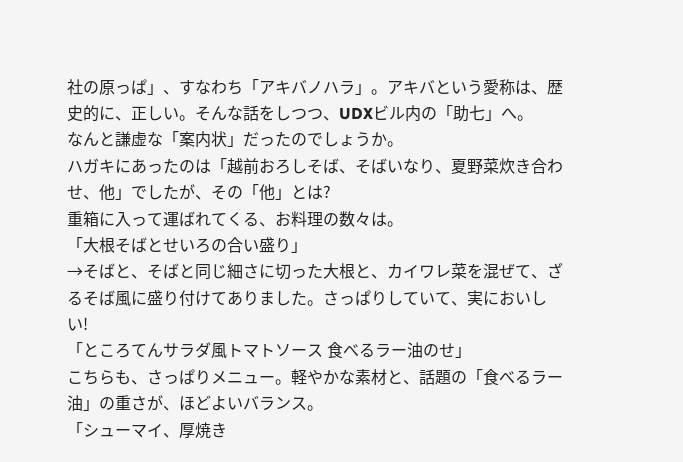社の原っぱ」、すなわち「アキバノハラ」。アキバという愛称は、歴史的に、正しい。そんな話をしつつ、UDXビル内の「助七」へ。
なんと謙虚な「案内状」だったのでしょうか。
ハガキにあったのは「越前おろしそば、そばいなり、夏野菜炊き合わせ、他」でしたが、その「他」とは?
重箱に入って運ばれてくる、お料理の数々は。
「大根そばとせいろの合い盛り」
→そばと、そばと同じ細さに切った大根と、カイワレ菜を混ぜて、ざるそば風に盛り付けてありました。さっぱりしていて、実においしい!
「ところてんサラダ風トマトソース 食べるラー油のせ」
こちらも、さっぱりメニュー。軽やかな素材と、話題の「食べるラー油」の重さが、ほどよいバランス。
「シューマイ、厚焼き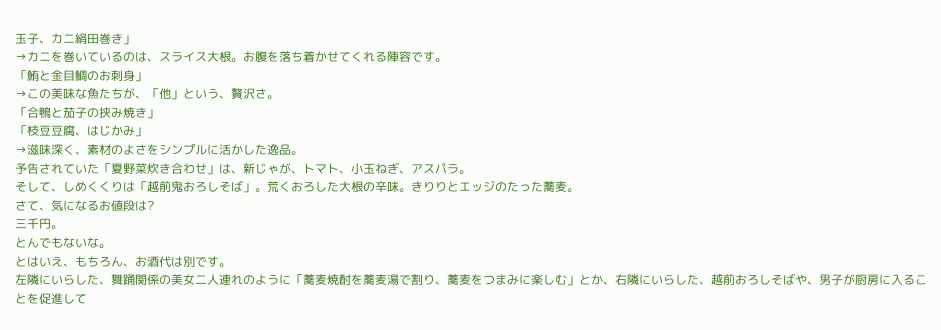玉子、カニ絹田巻き」
→カニを巻いているのは、スライス大根。お腹を落ち着かせてくれる陣容です。
「鮪と金目鯛のお刺身」
→この美味な魚たちが、「他」という、贅沢さ。
「合鴨と茄子の挟み焼き」
「枝豆豆腐、はじかみ」
→滋味深く、素材のよさをシンプルに活かした逸品。
予告されていた「夏野菜炊き合わせ」は、新じゃが、トマト、小玉ねぎ、アスパラ。
そして、しめくくりは「越前鬼おろしそば」。荒くおろした大根の辛味。きりりとエッジのたった蕎麦。
さて、気になるお値段は?
三千円。
とんでもないな。
とはいえ、もちろん、お酒代は別です。
左隣にいらした、舞踊関係の美女二人連れのように「蕎麦焼酎を蕎麦湯で割り、蕎麦をつまみに楽しむ」とか、右隣にいらした、越前おろしそばや、男子が厨房に入ることを促進して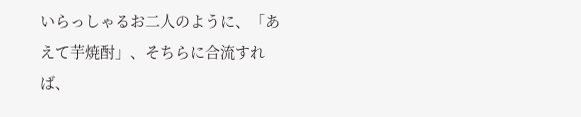いらっしゃるお二人のように、「あえて芋焼酎」、そちらに合流すれば、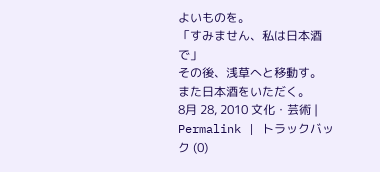よいものを。
「すみません、私は日本酒で」
その後、浅草へと移動す。
また日本酒をいただく。
8月 28, 2010 文化・芸術 | Permalink | トラックバック (0)